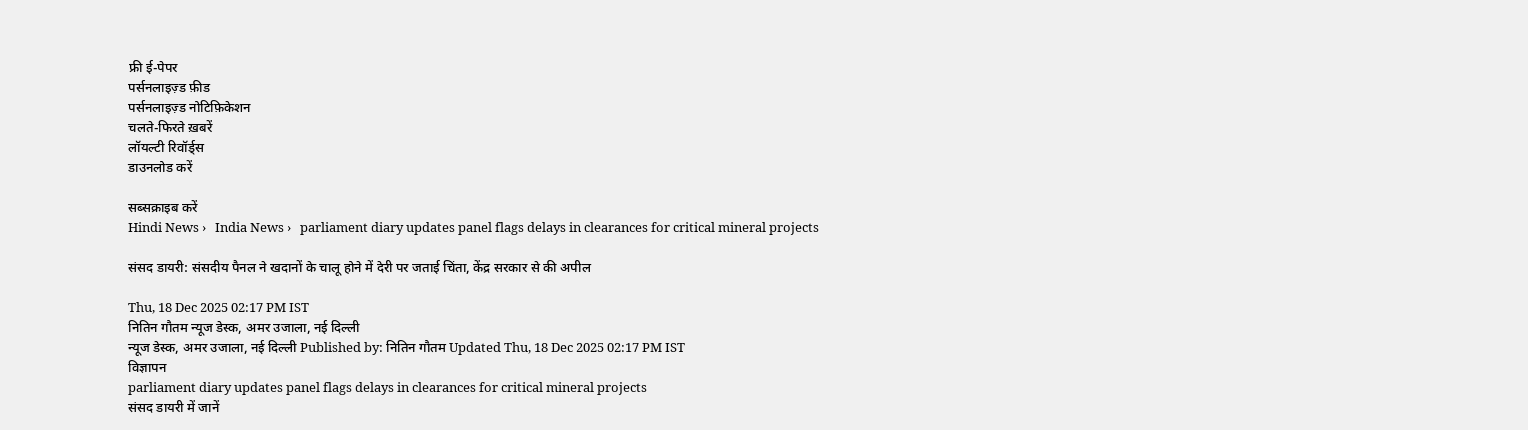फ्री ई-पेपर
पर्सनलाइज़्ड फ़ीड
पर्सनलाइज़्ड नोटिफ़िकेशन
चलते-फिरते ख़बरें
लॉयल्टी रिवॉर्ड्स
डाउनलोड करें

सब्सक्राइब करें
Hindi News ›   India News ›   parliament diary updates panel flags delays in clearances for critical mineral projects

संसद डायरी: संसदीय पैनल ने खदानों के चालू होने में देरी पर जताई चिंता, केंद्र सरकार से की अपील

Thu, 18 Dec 2025 02:17 PM IST
नितिन गौतम न्यूज डेस्क, अमर उजाला, नई दिल्ली
न्यूज डेस्क, अमर उजाला, नई दिल्ली Published by: नितिन गौतम Updated Thu, 18 Dec 2025 02:17 PM IST
विज्ञापन
parliament diary updates panel flags delays in clearances for critical mineral projects
संसद डायरी में जानें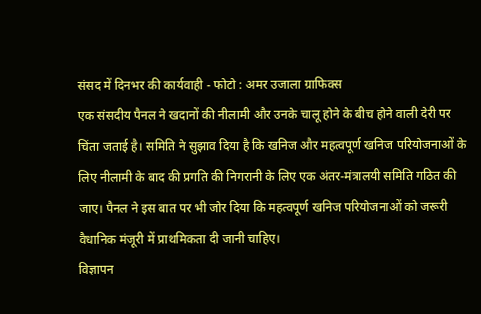संसद में दिनभर की कार्यवाही - फोटो : अमर उजाला ग्राफिक्स
एक संसदीय पैनल ने खदानों की नीलामी और उनके चालू होने के बीच होने वाली देरी पर चिंता जताई है। समिति ने सुझाव दिया है कि खनिज और महत्वपूर्ण खनिज परियोजनाओं के लिए नीलामी के बाद की प्रगति की निगरानी के लिए एक अंतर-मंत्रालयी समिति गठित की जाए। पैनल ने इस बात पर भी जोर दिया कि महत्वपूर्ण खनिज परियोजनाओं को जरूरी वैधानिक मंजूरी में प्राथमिकता दी जानी चाहिए।
विज्ञापन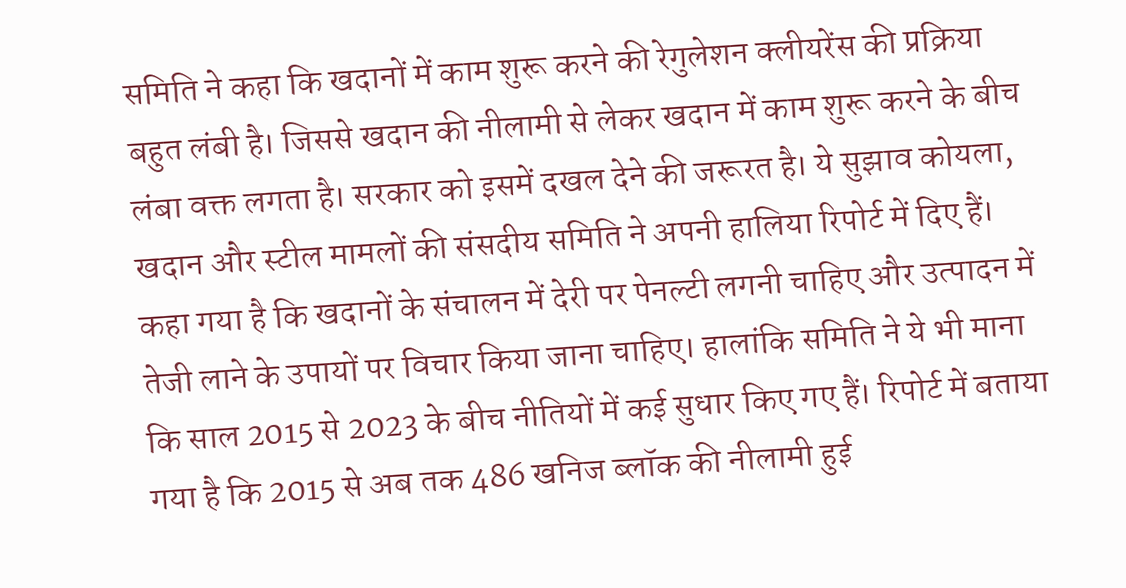समिति ने कहा कि खदानों में काम शुरू करने की रेगुलेशन क्लीयरेंस की प्रक्रिया बहुत लंबी है। जिससे खदान की नीलामी से लेकर खदान में काम शुरू करने के बीच लंबा वक्त लगता है। सरकार को इसमें दखल देने की जरूरत है। ये सुझाव कोयला, खदान और स्टील मामलों की संसदीय समिति ने अपनी हालिया रिपोर्ट में दिए हैं। कहा गया है कि खदानों के संचालन में देरी पर पेनल्टी लगनी चाहिए और उत्पादन में तेजी लाने के उपायों पर विचार किया जाना चाहिए। हालांकि समिति ने ये भी माना कि साल 2015 से 2023 के बीच नीतियों में कई सुधार किए गए हैं। रिपोर्ट में बताया गया है कि 2015 से अब तक 486 खनिज ब्लॉक की नीलामी हुई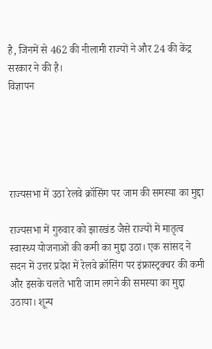है, जिनमें से 462 की नीलामी राज्यों ने और 24 की केंद्र सरकार ने की है।
विज्ञापन





राज्यसभा में उठा रेलवे क्रॉसिंग पर जाम की समस्या का मुद्दा

राज्यसभा में गुरुवार को झारखंड जैसे राज्यों में मातृत्व स्वास्थ्य योजनाओं की कमी का मुद्दा उठा। एक सांसद ने सदन में उत्तर प्रदेश में रेलवे क्रॉसिंग पर इंफ्रास्ट्रक्चर की कमी और इसके चलते भारी जाम लगने की समस्या का मुद्दा उठाया। शून्य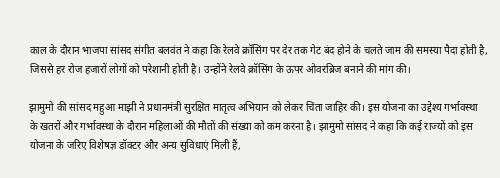काल के दौरान भाजपा सांसद संगीत बलवंत ने कहा कि रेलवे क्रॉसिंग पर देर तक गेट बंद होने के चलते जाम की समस्या पैदा होती है, जिससे हर रोज हजारों लोगों को परेशानी होती है। उन्होंने रेलवे क्रॉसिंग के ऊपर ओवरब्रिज बनाने की मांग की।

झामुमो की सांसद महुआ माझी ने प्रधानमंत्री सुरक्षित मातृत्व अभियान को लेकर चिंता जाहिर की। इस योजना का उद्देश्य गर्भावस्था के खतरों और गर्भावस्था के दौरान महिलाओं की मौतों की संख्या को कम करना है। झामुमो सांसद ने कहा कि कई राज्यों को इस योजना के जरिए विशेषज्ञ डॉक्टर और अन्य सुविधाएं मिली हैं,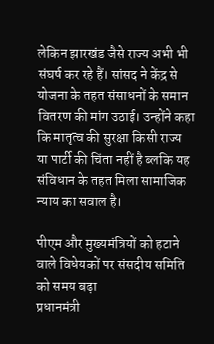लेकिन झारखंड जैसे राज्य अभी भी संघर्ष कर रहे हैं। सांसद ने केंद्र से योजना के तहत संसाधनों के समान वितरण की मांग उठाई। उन्होंने कहा कि मातृत्व की सुरक्षा किसी राज्य या पार्टी की चिंता नहीं है ब्लकि यह संविधान के तहत मिला सामाजिक न्याय का सवाल है।

पीएम और मुख्यमंत्रियों को हटाने वाले विधेयकों पर संसदीय समिति को समय बढ़ा
प्रधानमंत्री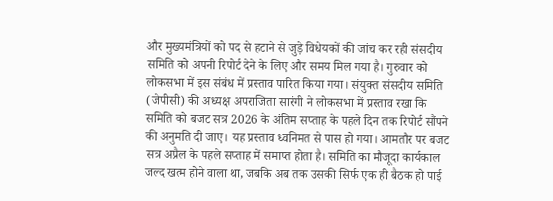और मुख्यमंत्रियों को पद से हटाने से जुड़े विधेयकों की जांच कर रही संसदीय समिति को अपनी रिपोर्ट देने के लिए और समय मिल गया है। गुरुवार को लोकसभा में इस संबंध में प्रस्ताव पारित किया गया। संयुक्त संसदीय समिति (जेपीसी) की अध्यक्ष अपराजिता सारंगी ने लोकसभा में प्रस्ताव रखा कि समिति को बजट सत्र 2026 के अंतिम सप्ताह के पहले दिन तक रिपोर्ट सौंपने की अनुमति दी जाए। यह प्रस्ताव ध्वनिमत से पास हो गया। आमतौर पर बजट सत्र अप्रैल के पहले सप्ताह में समाप्त होता है। समिति का मौजूदा कार्यकाल जल्द खत्म होने वाला था, जबकि अब तक उसकी सिर्फ एक ही बैठक हो पाई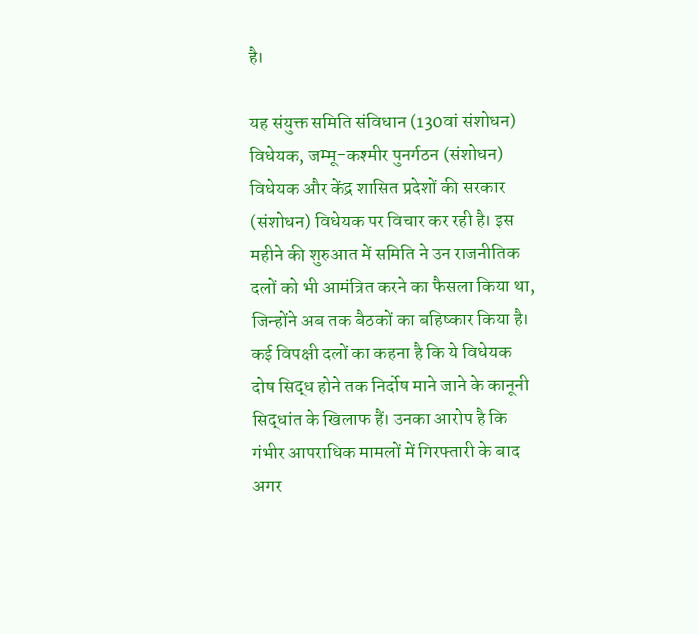है।

यह संयुक्त समिति संविधान (130वां संशोधन) विधेयक, जम्मू-कश्मीर पुनर्गठन (संशोधन) विधेयक और केंद्र शासित प्रदेशों की सरकार (संशोधन) विधेयक पर विचार कर रही है। इस महीने की शुरुआत में समिति ने उन राजनीतिक दलों को भी आमंत्रित करने का फैसला किया था, जिन्होंने अब तक बैठकों का बहिष्कार किया है। कई विपक्षी दलों का कहना है कि ये विधेयक दोष सिद्ध होने तक निर्दोष माने जाने के कानूनी सिद्धांत के खिलाफ हैं। उनका आरोप है कि गंभीर आपराधिक मामलों में गिरफ्तारी के बाद अगर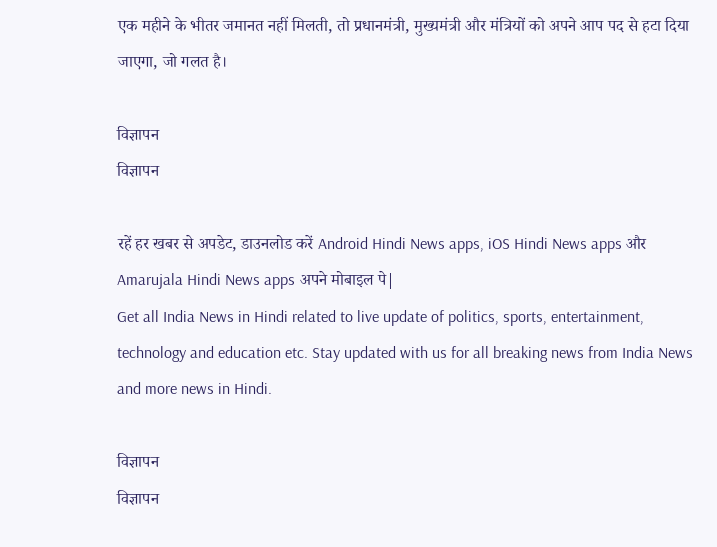एक महीने के भीतर जमानत नहीं मिलती, तो प्रधानमंत्री, मुख्यमंत्री और मंत्रियों को अपने आप पद से हटा दिया जाएगा, जो गलत है।

विज्ञापन
विज्ञापन

रहें हर खबर से अपडेट, डाउनलोड करें Android Hindi News apps, iOS Hindi News apps और Amarujala Hindi News apps अपने मोबाइल पे|
Get all India News in Hindi related to live update of politics, sports, entertainment, technology and education etc. Stay updated with us for all breaking news from India News and more news in Hindi.

विज्ञापन
विज्ञापन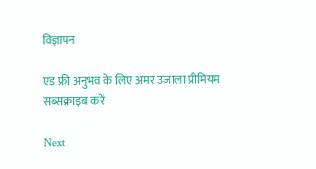विज्ञापन

एड फ्री अनुभव के लिए अमर उजाला प्रीमियम सब्सक्राइब करें

Next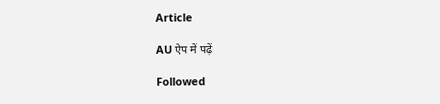Article

AU ऐप में पढ़ें

Followed